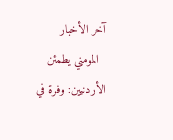آخر الأخبار
  المومني يطمئن الأردنيين: وفرة في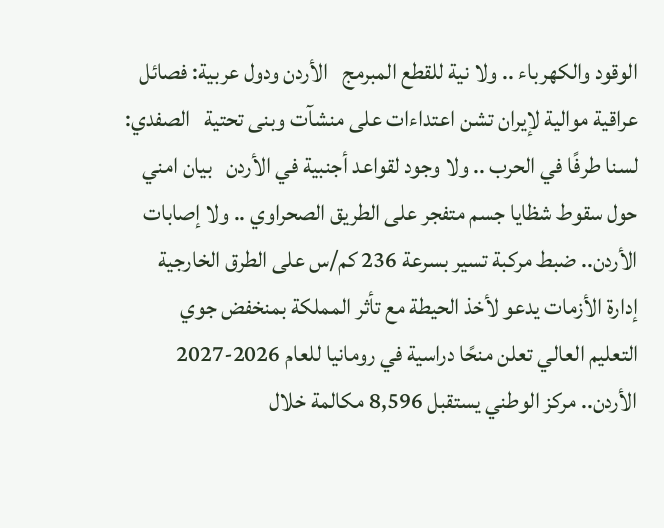الوقود والكهرباء .. ولا نية للقطع المبرمج   الأردن ودول عربية: فصائل عراقية موالية لإيران تشن اعتداءات على منشآت وبنى تحتية   الصفدي: لسنا طرفًا في الحرب .. ولا وجود لقواعد أجنبية في الأردن   بيان امني حول سقوط شظايا جسم متفجر على الطريق الصحراوي .. ولا إصابات   الأردن.. ضبط مركبة تسير بسرعة 236 كم/س على الطرق الخارجية   إدارة الأزمات يدعو لأخذ الحيطة مع تأثر المملكة بمنخفض جوي   التعليم العالي تعلن منحًا دراسية في رومانيا للعام 2026-2027   الأردن.. مركز الوطني يستقبل 8,596 مكالمة خلال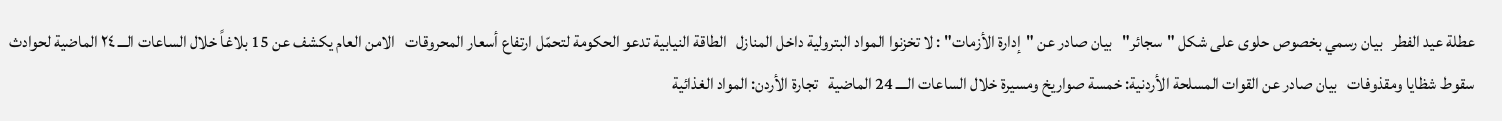عطلة عيد الفطر   بيان رسمي بخصوص حلوى على شكل "سجائر"   بيان صادر عن "إدارة الأزمات" : لا تخزنوا المواد البترولية داخل المنازل   الطاقة النيابية تدعو الحكومة لتحمّل ارتفاع أسعار المحروقات   الامن العام يكشف عن 15 بلاغاً خلال الساعات الـــ ٢٤ الماضية لحوادث سقوط شظايا ومقذوفات   بيان صادر عن القوات المسلحة الأردنية: خمسة صواريخ ومسيرة خلال الساعات الــــ 24 الماضية   تجارة الأردن: المواد الغذائية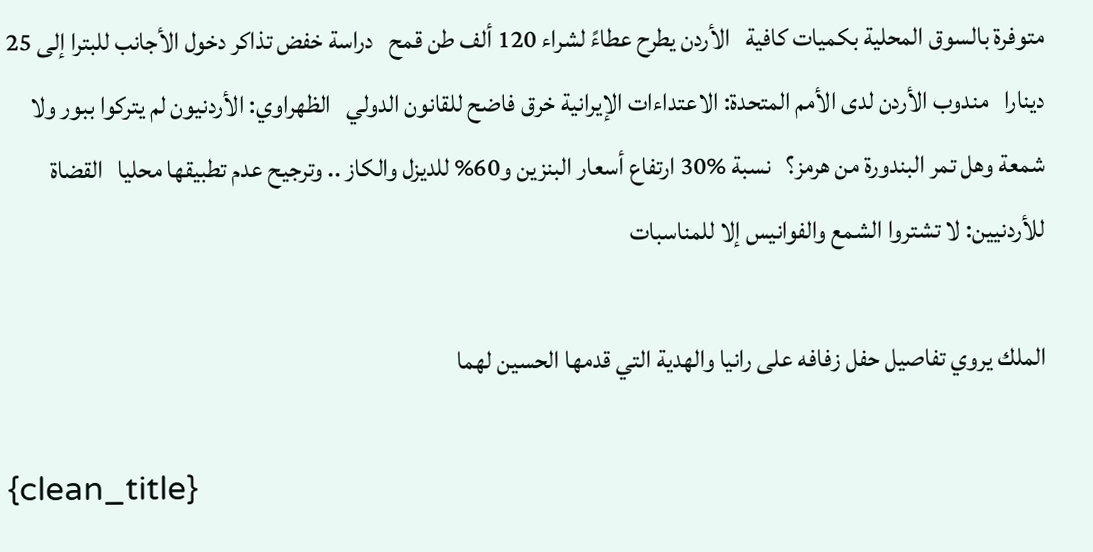متوفرة بالسوق المحلية بكميات كافية   الأردن يطرح عطاءً لشراء 120 ألف طن قمح   دراسة خفض تذاكر دخول الأجانب للبترا إلى 25 دينارا   مندوب الأردن لدى الأمم المتحدة: الاعتداءات الإيرانية خرق فاضح للقانون الدولي   الظهراوي: الأردنيون لم يتركوا ببور ولا شمعة وهل تمر البندورة من هرمز؟   نسبة %30 ارتفاع أسعار البنزين و60% للديزل والكاز .. وترجيح عدم تطبيقها محليا   القضاة للأردنيين: لا تشتروا الشمع والفوانيس إلا للمناسبات

الملك يروي تفاصيل حفل زفافه على رانيا والهدية التي قدمها الحسين لهما

{clean_title}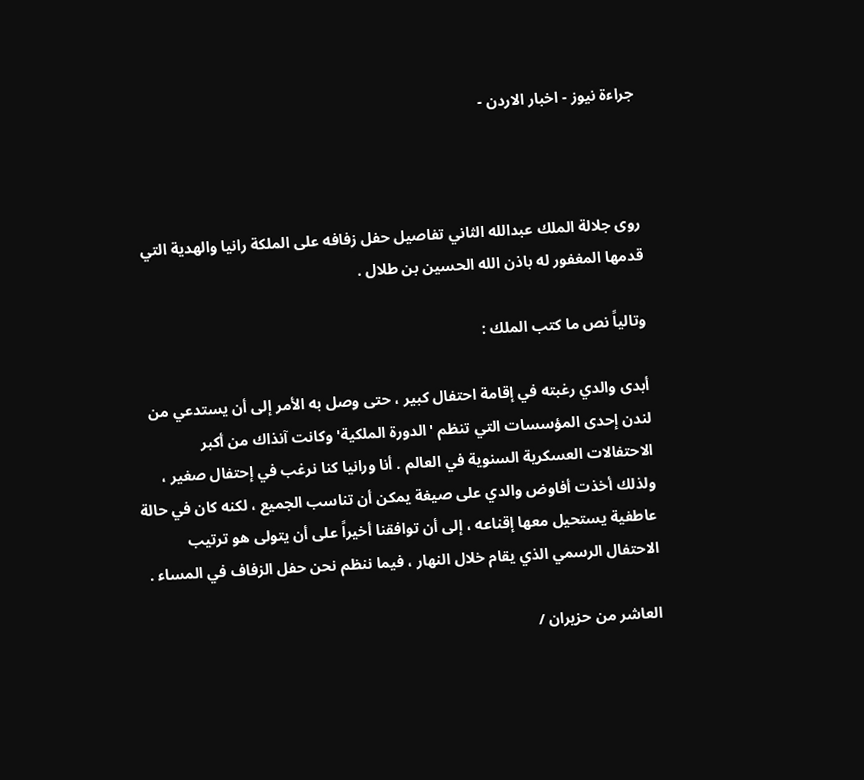جراءة نيوز - اخبار الاردن -



روى جلالة الملك عبدالله الثاني تفاصيل حفل زفافه على الملكة رانيا والهدية التي قدمها المغفور له باذن الله الحسين بن طلال .

وتالياً نص ما كتب الملك :

أبدى والدي رغبته في إقامة احتفال كبير ، حتى وصل به الأمر إلى أن يستدعي من لندن إحدى المؤسسات التي تنظم 'الدورة الملكية' وكانت آنذاك من أكبر الاحتفالات العسكرية السنوية في العالم . أنا ورانيا كنا نرغب في إحتفال صغير ، ولذلك أخذت أفاوض والدي على صيغة يمكن أن تناسب الجميع ، لكنه كان في حالة عاطفية يستحيل معها إقناعه ، إلى أن توافقنا أخيراً على أن يتولى هو ترتيب الاحتفال الرسمي الذي يقام خلال النهار ، فيما ننظم نحن حفل الزفاف في المساء .

العاشر من حزيران /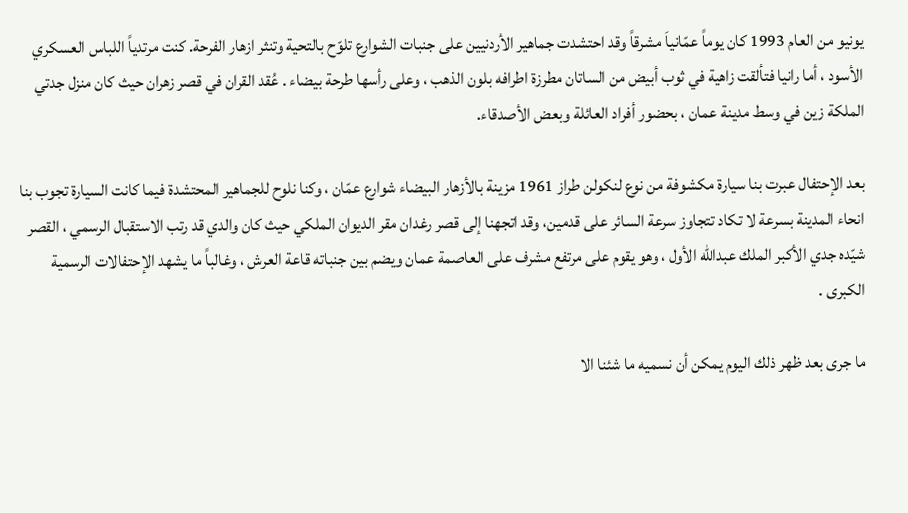يونيو من العام 1993 كان يوماً عمّانياَ مشرقاً وقد احتشدت جماهير الأردنيين على جنبات الشوارع تلوّح بالتحية وتنثر ازهار الفرحة. كنت مرتدياً اللباس العسكري الأسود ، أما رانيا فتألقت زاهية في ثوب أبيض من الساتان مطرزة اطرافه بلون الذهب ، وعلى رأسها طرحة بيضاء . عُقد القران في قصر زهران حيث كان منزل جدتي الملكة زين في وسط مدينة عمان ، بحضور أفراد العائلة وبعض الأصدقاء.

بعد الإحتفال عبرت بنا سيارة مكشوفة من نوع لنكولن طراز 1961 مزينة بالأزهار البيضاء شوارع عمّان ، وكنا نلوح للجماهير المحتشدة فيما كانت السيارة تجوب بنا انحاء المدينة بسرعة لا تكاد تتجاوز سرعة السائر على قدمين، وقد اتجهنا إلى قصر رغدان مقر الديوان الملكي حيث كان والدي قد رتب الاستقبال الرسمي ، القصر شيّده جدي الأكبر الملك عبدالله الأول ، وهو يقوم على مرتفع مشرف على العاصمة عمان ويضم بين جنباته قاعة العرش ، وغالباً ما يشهد الإحتفالات الرسمية الكبرى .

ما جرى بعد ظهر ذلك اليوم يمكن أن نسميه ما شئنا الا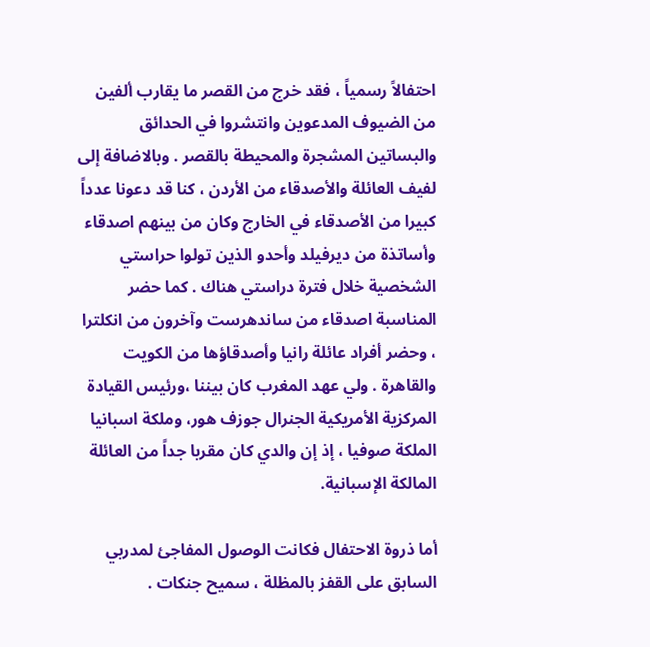احتفالاً رسمياً ، فقد خرج من القصر ما يقارب ألفين من الضيوف المدعوين وانتشروا في الحدائق والبساتين المشجرة والمحيطة بالقصر . وبالاضافة إلى لفيف العائلة والأصدقاء من الأردن ، كنا قد دعونا عدداً كبيرا من الأصدقاء في الخارج وكان من بينهم اصدقاء وأساتذة من ديرفيلد وأحدو الذين تولوا حراستي الشخصية خلال فترة دراستي هناك . كما حضر المناسبة اصدقاء من ساندهرست وآخرون من انكلترا ، وحضر أفراد عائلة رانيا وأصدقاؤها من الكويت والقاهرة . ولي عهد المغرب كان بيننا ،ورئيس القيادة المركزية الأمريكية الجنرال جوزف هور، وملكة اسبانيا الملكة صوفيا ، إذ إن والدي كان مقربا جداً من العائلة المالكة الإسبانية.

أما ذروة الاحتفال فكانت الوصول المفاجئ لمدربي السابق على القفز بالمظلة ، سميح جنكات .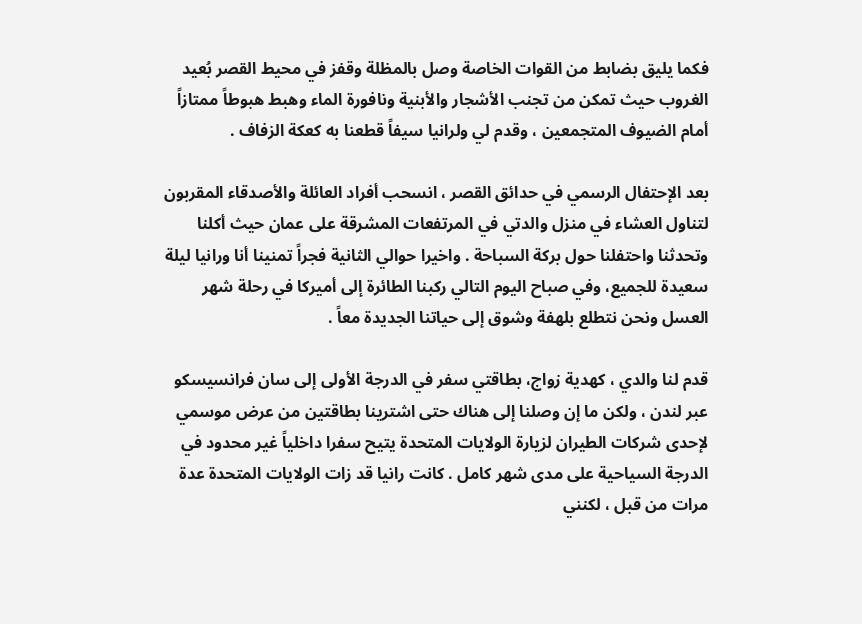فكما يليق بضابط من القوات الخاصة وصل بالمظلة وقفز في محيط القصر بُعيد الغروب حيث تمكن من تجنب الأشجار والأبنية ونافورة الماء وهبط هبوطاً ممتازاً أمام الضيوف المتجمعين ، وقدم لي ولرانيا سيفاً قطعنا به كعكة الزفاف .

بعد الإحتفال الرسمي في حدائق القصر ، انسحب أفراد العائلة والأصدقاء المقربون لتناول العشاء في منزل والدتي في المرتفعات المشرقة على عمان حيث أكلنا وتحدثنا واحتفلنا حول بركة السباحة . واخيرا حوالي الثانية فجراً تمنينا أنا ورانيا ليلة سعيدة للجميع، وفي صباح اليوم التالي ركبنا الطائرة إلى أميركا في رحلة شهر العسل ونحن نتطلع بلهفة وشوق إلى حياتنا الجديدة معاً .

قدم لنا والدي ، كهدية زواج، بطاقتي سفر في الدرجة الأولى إلى سان فرانسيسكو عبر لندن ، ولكن ما إن وصلنا إلى هناك حتى اشترينا بطاقتين من عرض موسمي لإحدى شركات الطيران لزيارة الولايات المتحدة يتيح سفرا داخلياً غير محدود في الدرجة السياحية على مدى شهر كامل . كانت رانيا قد زات الولايات المتحدة عدة مرات من قبل ، لكنني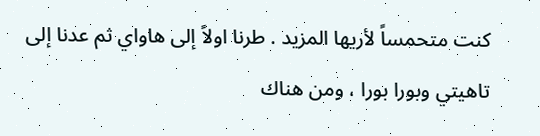كنت متحمساً لأريها المزيد . طرنا اولاً إلى هاواي ثم عدنا إلى تاهيتي وبورا بورا ، ومن هناك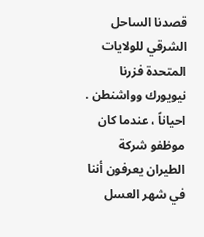قصدنا الساحل الشرقي للولايات المتحدة فزرنا نيويورك وواشنطن . احياناً ، عندما كان موظفو شركة الطيران يعرفون أننا في شهر العسل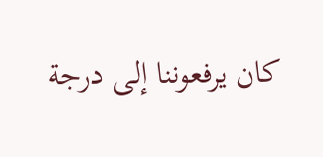كان يرفعوننا إلى درجة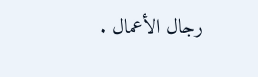رجال الأعمال .